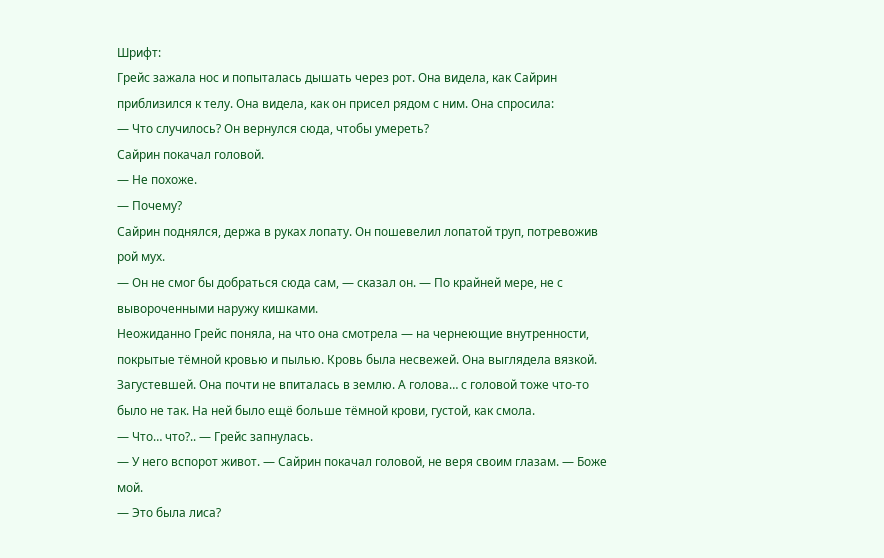Шрифт:
Грейс зажала нос и попыталась дышать через рот. Она видела, как Сайрин приблизился к телу. Она видела, как он присел рядом с ним. Она спросила:
— Что случилось? Он вернулся сюда, чтобы умереть?
Сайрин покачал головой.
— Не похоже.
— Почему?
Сайрин поднялся, держа в руках лопату. Он пошевелил лопатой труп, потревожив рой мух.
— Он не смог бы добраться сюда сам, — сказал он. — По крайней мере, не с вывороченными наружу кишками.
Неожиданно Грейс поняла, на что она смотрела — на чернеющие внутренности, покрытые тёмной кровью и пылью. Кровь была несвежей. Она выглядела вязкой. Загустевшей. Она почти не впиталась в землю. А голова… с головой тоже что-то было не так. На ней было ещё больше тёмной крови, густой, как смола.
— Что… что?.. — Грейс запнулась.
— У него вспорот живот. — Сайрин покачал головой, не веря своим глазам. — Боже мой.
— Это была лиса?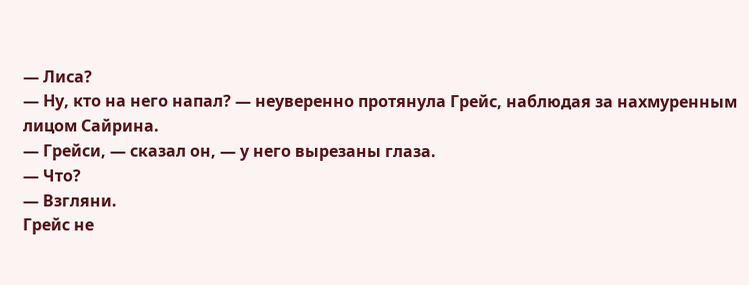— Лиса?
— Ну, кто на него напал? — неуверенно протянула Грейс, наблюдая за нахмуренным лицом Сайрина.
— Грейси, — сказал он, — у него вырезаны глаза.
— Что?
— Взгляни.
Грейс не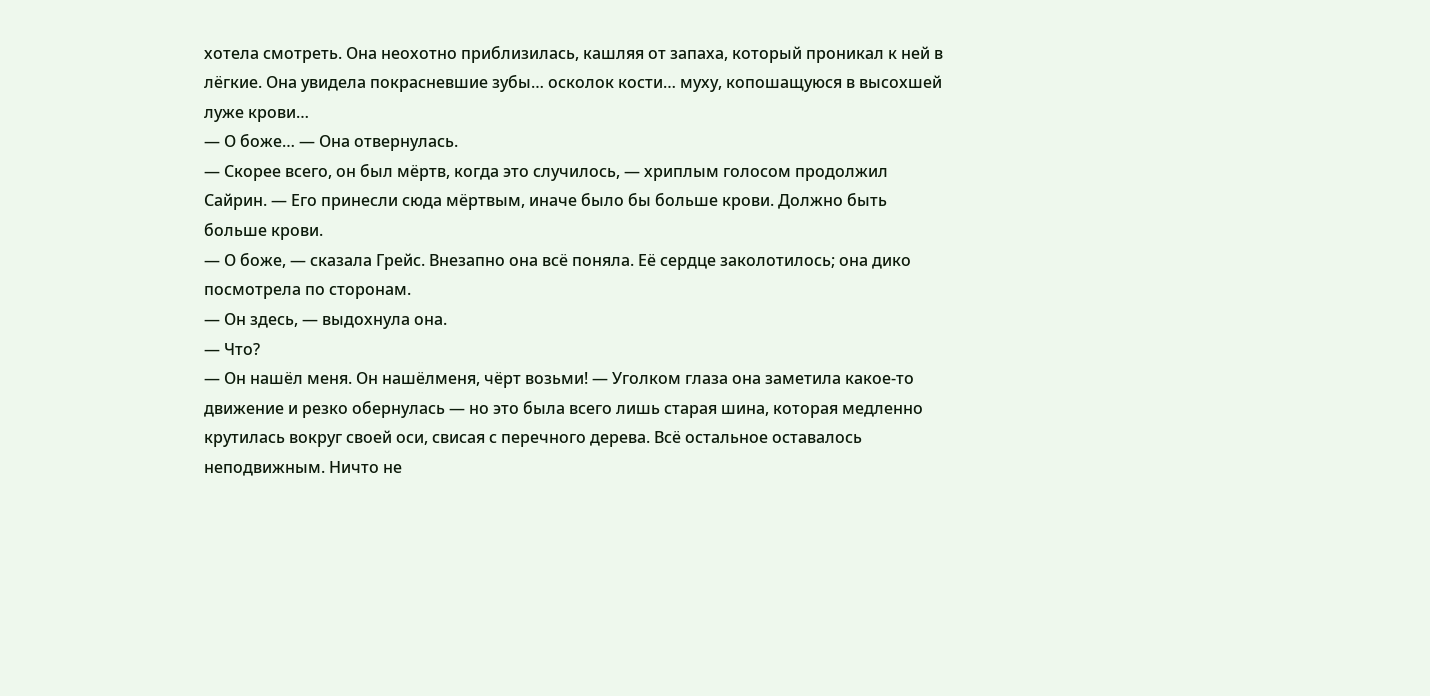хотела смотреть. Она неохотно приблизилась, кашляя от запаха, который проникал к ней в лёгкие. Она увидела покрасневшие зубы… осколок кости… муху, копошащуюся в высохшей луже крови…
— О боже… — Она отвернулась.
— Скорее всего, он был мёртв, когда это случилось, — хриплым голосом продолжил Сайрин. — Его принесли сюда мёртвым, иначе было бы больше крови. Должно быть больше крови.
— О боже, — сказала Грейс. Внезапно она всё поняла. Её сердце заколотилось; она дико посмотрела по сторонам.
— Он здесь, — выдохнула она.
— Что?
— Он нашёл меня. Он нашёлменя, чёрт возьми! — Уголком глаза она заметила какое-то движение и резко обернулась — но это была всего лишь старая шина, которая медленно крутилась вокруг своей оси, свисая с перечного дерева. Всё остальное оставалось неподвижным. Ничто не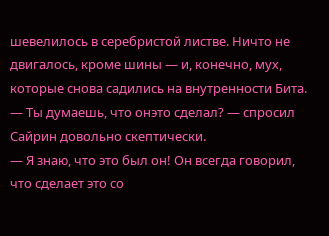шевелилось в серебристой листве. Ничто не двигалось, кроме шины — и, конечно, мух, которые снова садились на внутренности Бита.
— Ты думаешь, что онэто сделал? — спросил Сайрин довольно скептически.
— Я знаю, что это был он! Он всегда говорил, что сделает это со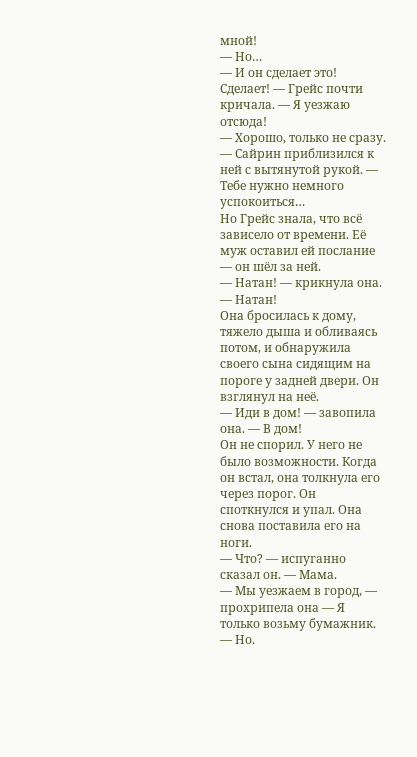мной!
— Но…
— И он сделает это! Сделает! — Грейс почти кричала. — Я уезжаю отсюда!
— Хорошо, только не сразу. — Сайрин приблизился к ней с вытянутой рукой. — Тебе нужно немного успокоиться…
Но Грейс знала, что всё зависело от времени. Её муж оставил ей послание — он шёл за ней.
— Натан! — крикнула она. — Натан!
Она бросилась к дому, тяжело дыша и обливаясь потом, и обнаружила своего сына сидящим на пороге у задней двери. Он взглянул на неё.
— Иди в дом! — завопила она. — В дом!
Он не спорил. У него не было возможности. Когда он встал, она толкнула его через порог. Он споткнулся и упал. Она снова поставила его на ноги.
— Что? — испуганно сказал он. — Мама.
— Мы уезжаем в город, — прохрипела она — Я только возьму бумажник.
— Но.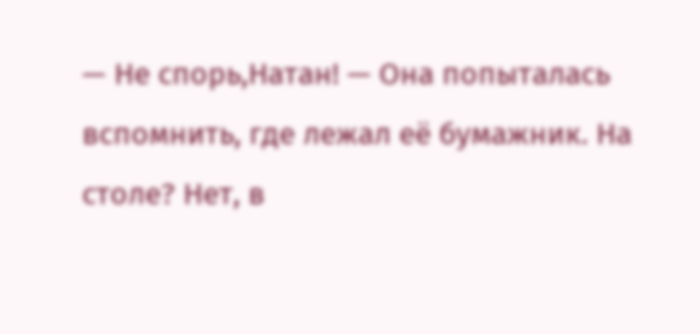— Не спорь,Натан! — Она попыталась вспомнить, где лежал её бумажник. На столе? Нет, в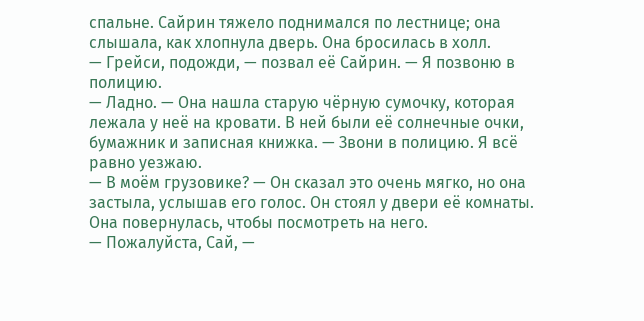спальне. Сайрин тяжело поднимался по лестнице; она слышала, как хлопнула дверь. Она бросилась в холл.
— Грейси, подожди, — позвал её Сайрин. — Я позвоню в полицию.
— Ладно. — Она нашла старую чёрную сумочку, которая лежала у неё на кровати. В ней были её солнечные очки, бумажник и записная книжка. — Звони в полицию. Я всё равно уезжаю.
— В моём грузовике? — Он сказал это очень мягко, но она застыла, услышав его голос. Он стоял у двери её комнаты. Она повернулась, чтобы посмотреть на него.
— Пожалуйста, Сай, —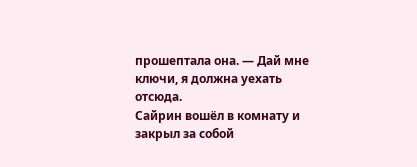прошептала она. — Дай мне ключи, я должна уехать отсюда.
Сайрин вошёл в комнату и закрыл за собой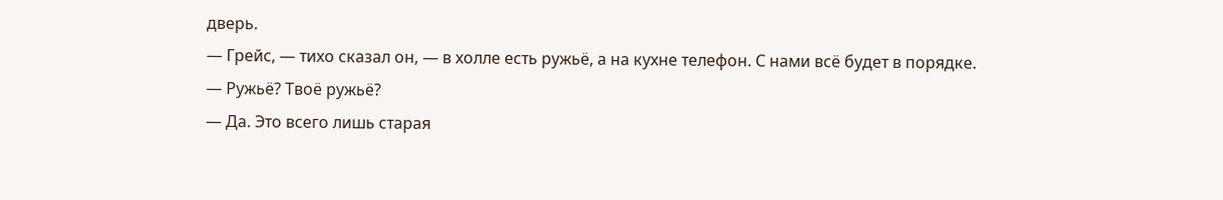дверь.
— Грейс, — тихо сказал он, — в холле есть ружьё, а на кухне телефон. С нами всё будет в порядке.
— Ружьё? Твоё ружьё?
— Да. Это всего лишь старая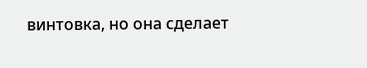винтовка, но она сделает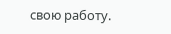свою работу.